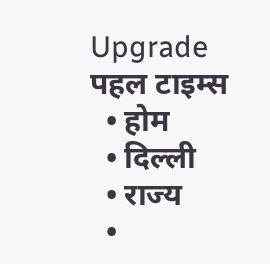Upgrade
पहल टाइम्स
  • होम
  • दिल्ली
  • राज्य
  •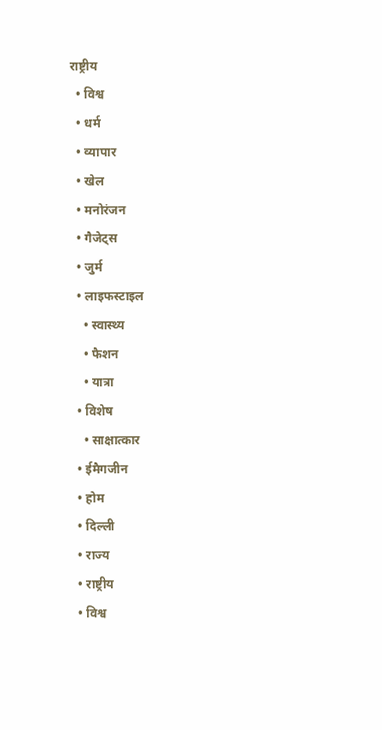राष्ट्रीय
  • विश्व
  • धर्म
  • व्यापार
  • खेल
  • मनोरंजन
  • गैजेट्स
  • जुर्म
  • लाइफस्टाइल
    • स्वास्थ्य
    • फैशन
    • यात्रा
  • विशेष
    • साक्षात्कार
  • ईमैगजीन
  • होम
  • दिल्ली
  • राज्य
  • राष्ट्रीय
  • विश्व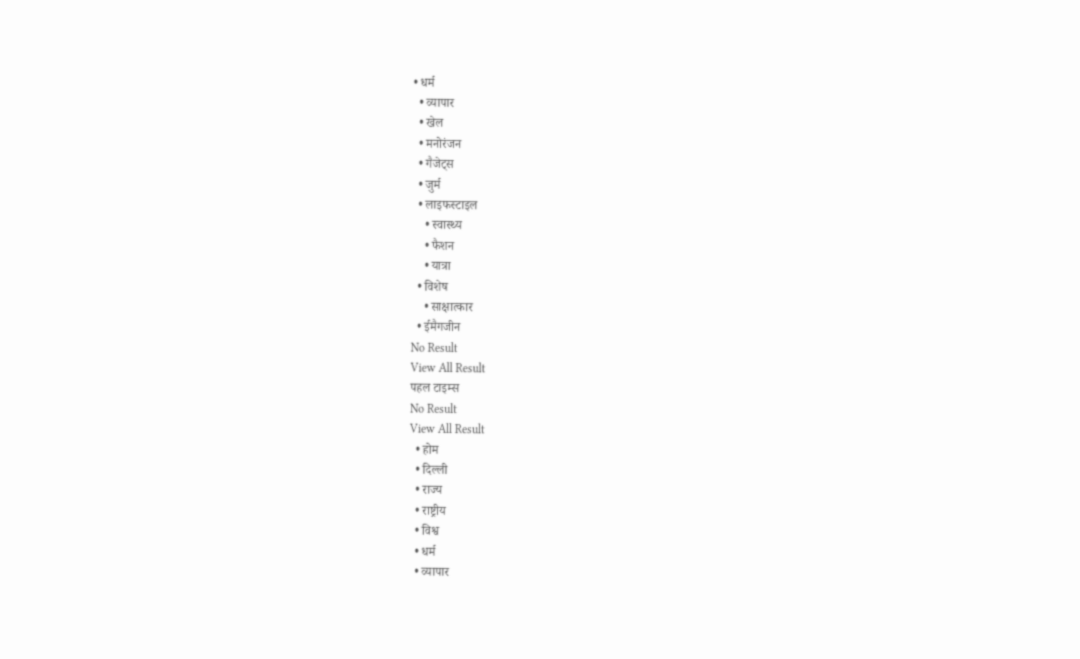• धर्म
  • व्यापार
  • खेल
  • मनोरंजन
  • गैजेट्स
  • जुर्म
  • लाइफस्टाइल
    • स्वास्थ्य
    • फैशन
    • यात्रा
  • विशेष
    • साक्षात्कार
  • ईमैगजीन
No Result
View All Result
पहल टाइम्स
No Result
View All Result
  • होम
  • दिल्ली
  • राज्य
  • राष्ट्रीय
  • विश्व
  • धर्म
  • व्यापार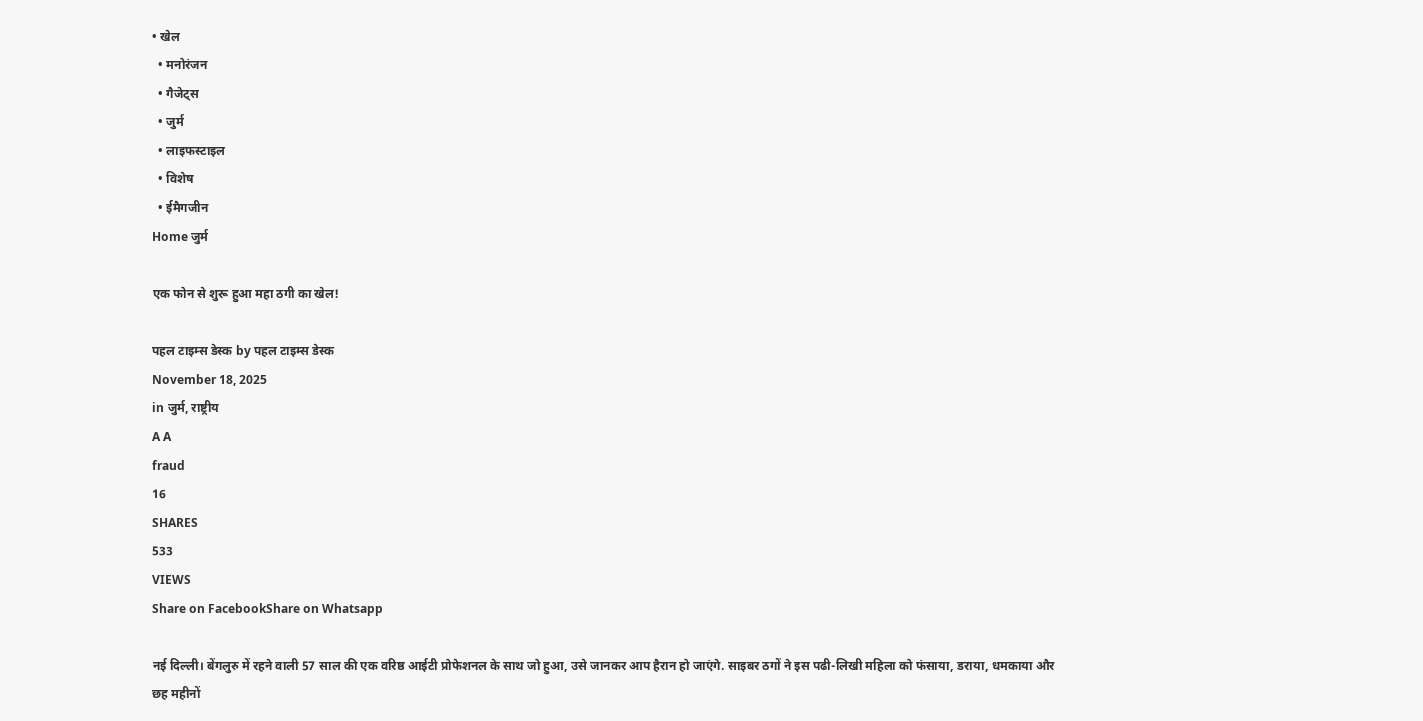• खेल
  • मनोरंजन
  • गैजेट्स
  • जुर्म
  • लाइफस्टाइल
  • विशेष
  • ईमैगजीन
Home जुर्म

एक फोन से शुरू हुआ महा ठगी का खेल!

पहल टाइम्स डेस्क by पहल टाइम्स डेस्क
November 18, 2025
in जुर्म, राष्ट्रीय
A A
fraud
16
SHARES
533
VIEWS
Share on FacebookShare on Whatsapp

नई दिल्ली। बेंगलुरु में रहने वाली 57 साल की एक वरिष्ठ आईटी प्रोफेशनल के साथ जो हुआ, उसे जानकर आप हैरान हो जाएंगे. साइबर ठगों ने इस पढी-लिखी महिला को फंसाया, डराया, धमकाया और छह महीनों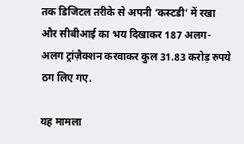तक डिजिटल तरीके से अपनी ‘कस्टडी’ में रखा और सीबीआई का भय दिखाकर 187 अलग-अलग ट्रांज़ैक्शन करवाकर कुल 31.83 करोड़ रुपये ठग लिए गए.

यह मामला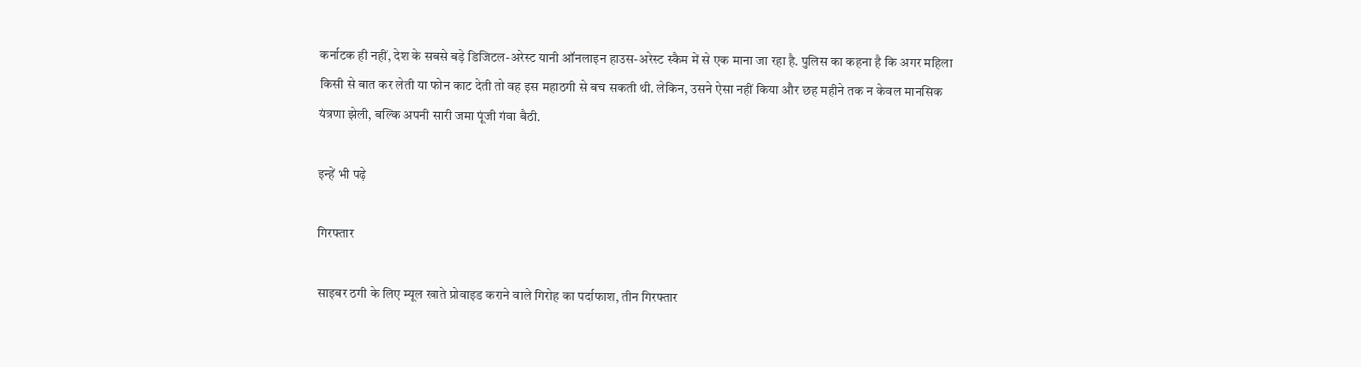कर्नाटक ही नहीं, देश के सबसे बड़े डिजिटल-अरेस्ट यानी ऑनलाइन हाउस-अरेस्ट स्कैम में से एक माना जा रहा है. पुलिस का कहना है कि अगर महिला किसी से बात कर लेती या फोन काट देती तो वह इस महाठगी से बच सकती थी. लेकिन, उसने ऐसा नहीं किया और छह महीने तक न केवल मानसिक यंत्रणा झेली, बल्कि अपनी सारी जमा पूंजी गंवा बैठी.

इन्हें भी पढ़े

गिरफ्तार

साइबर ठगी के लिए म्यूल खाते प्रोवाइड कराने वाले गिरोह का पर्दाफाश, तीन गिरफ्तार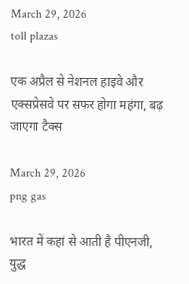March 29, 2026
toll plazas

एक अप्रैल से नेशनल हाइवे और एक्‍सप्रेसवे पर सफर होगा महंगा, बढ़ जाएगा टैक्‍स

March 29, 2026
png gas

भारत में कहां से आती है पीएनजी, युद्ध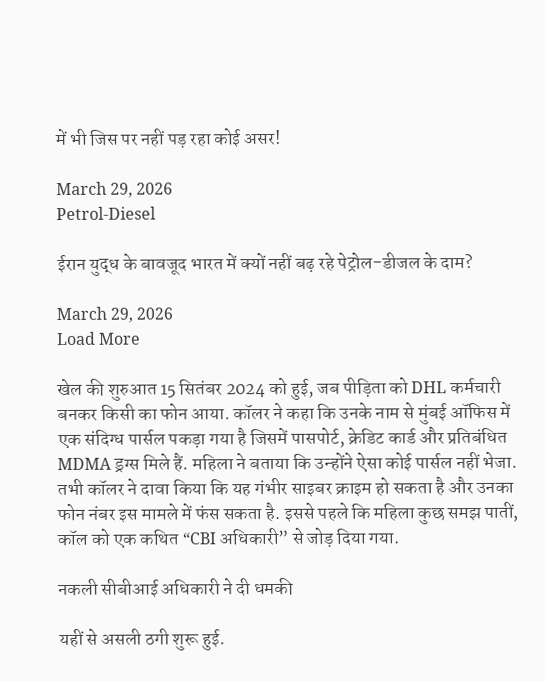में भी जिस पर नहीं पड़ रहा कोई असर!

March 29, 2026
Petrol-Diesel

ईरान युद्ध के बावजूद भारत में क्यों नहीं बढ़ रहे पेट्रोल-डीजल के दाम?

March 29, 2026
Load More

खेल की शुरुआत 15 सितंबर 2024 को हुई, जब पीड़िता को DHL कर्मचारी बनकर किसी का फोन आया. कॉलर ने कहा कि उनके नाम से मुंबई ऑफिस में एक संदिग्ध पार्सल पकड़ा गया है जिसमें पासपोर्ट, क्रेडिट कार्ड और प्रतिबंधित MDMA ड्रग्स मिले हैं. महिला ने बताया कि उन्होंने ऐसा कोई पार्सल नहीं भेजा. तभी कॉलर ने दावा किया कि यह गंभीर साइबर क्राइम हो सकता है और उनका फोन नंबर इस मामले में फंस सकता है. इससे पहले कि महिला कुछ समझ पातीं, कॉल को एक कथित “CBI अधिकारी” से जोड़ दिया गया.

नकली सीबीआई अधिकारी ने दी धमकी

यहीं से असली ठगी शुरू हुई.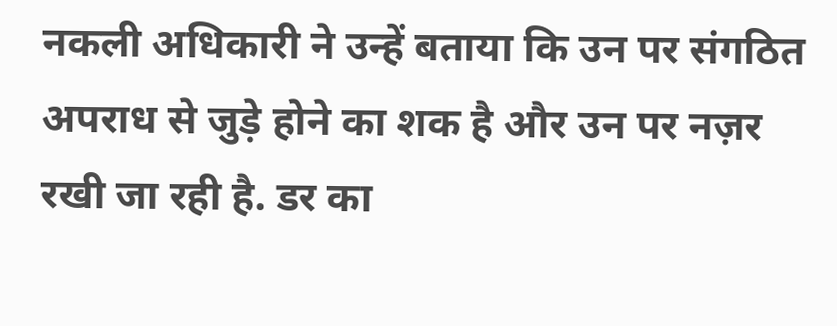नकली अधिकारी ने उन्हें बताया कि उन पर संगठित अपराध से जुड़े होने का शक है और उन पर नज़र रखी जा रही है. डर का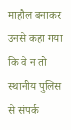माहौल बनाकर उनसे कहा गया कि वे न तो स्थानीय पुलिस से संपर्क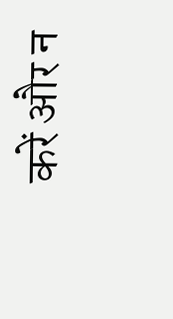करें और न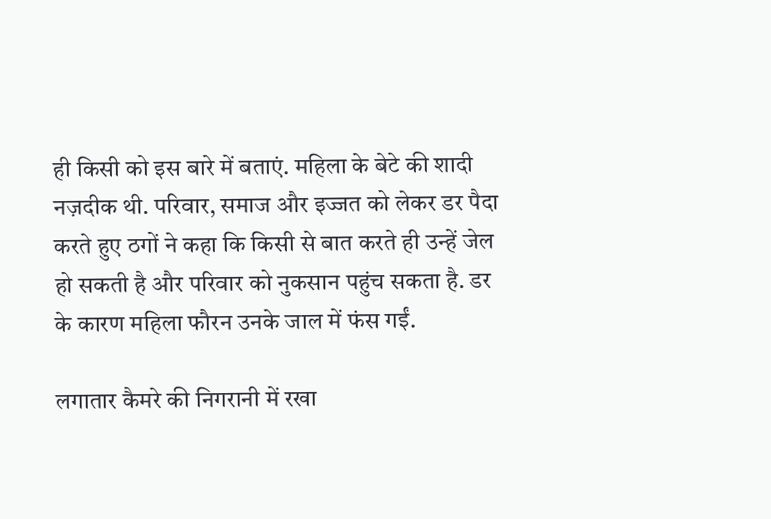ही किसी को इस बारे में बताएं. महिला के बेटे की शादी नज़दीक थी. परिवार, समाज और इज्जत को लेकर डर पैदा करते हुए ठगों ने कहा कि किसी से बात करते ही उन्हें जेल हो सकती है और परिवार को नुकसान पहुंच सकता है. डर के कारण महिला फौरन उनके जाल में फंस गईं.

लगातार कैमरे की निगरानी में रखा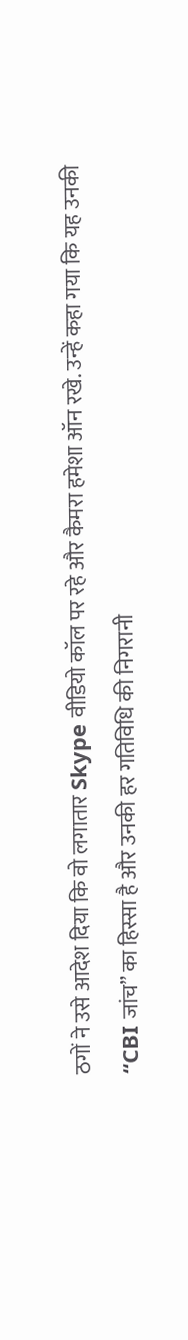ठगों ने उसे आदेश दिया कि वो लगातार Skype वीडियो कॉल पर रहे और कैमरा हमेशा ऑन रखे. उन्हें कहा गया कि यह उनकी “CBI जांच” का हिस्सा है और उनकी हर गतिविधि की निगरानी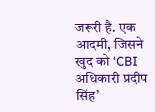जरूरी है. एक आदमी, जिसने खुद को ‘CBI अधिकारी प्रदीप सिंह’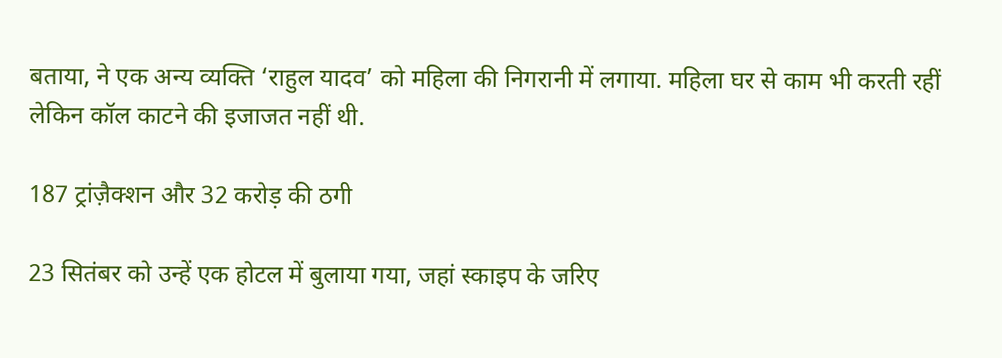बताया, ने एक अन्य व्यक्ति ‘राहुल यादव’ को महिला की निगरानी में लगाया. महिला घर से काम भी करती रहीं लेकिन कॉल काटने की इजाजत नहीं थी.

187 ट्रांज़ैक्शन और 32 करोड़ की ठगी

23 सितंबर को उन्हें एक होटल में बुलाया गया, जहां स्काइप के जरिए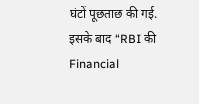घंटों पूछताछ की गई. इसके बाद “RBI की Financial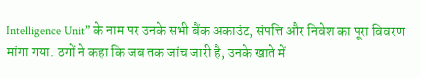Intelligence Unit” के नाम पर उनके सभी बैंक अकाउंट, संपत्ति और निवेश का पूरा विवरण मांगा गया. ठगों ने कहा कि जब तक जांच जारी है, उनके खाते में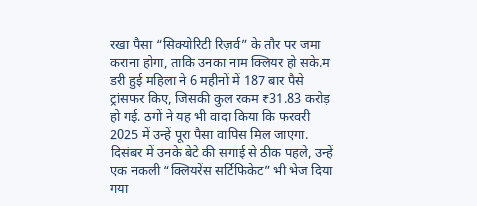रखा पैसा “सिक्योरिटी रिज़र्व” के तौर पर जमा कराना होगा, ताकि उनका नाम क्लियर हो सके.म डरी हुई महिला ने 6 महीनों में 187 बार पैसे ट्रांसफर किए, जिसकी कुल रकम ₹31.83 करोड़ हो गई. ठगों ने यह भी वादा किया कि फरवरी 2025 में उन्हें पूरा पैसा वापिस मिल जाएगा. दिसंबर में उनके बेटे की सगाई से ठीक पहले, उन्हें एक नकली “क्लियरेंस सर्टिफिकेट” भी भेज दिया गया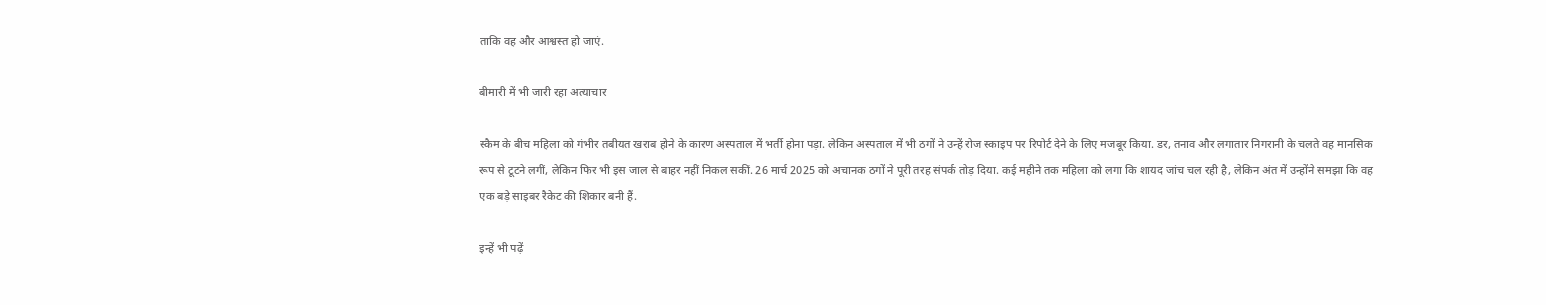ताकि वह और आश्वस्त हो जाएं.

बीमारी में भी जारी रहा अत्याचार

स्कैम के बीच महिला को गंभीर तबीयत खराब होने के कारण अस्पताल में भर्ती होना पड़ा. लेकिन अस्पताल में भी ठगों ने उन्हें रोज स्काइप पर रिपोर्ट देने के लिए मजबूर किया. डर, तनाव और लगातार निगरानी के चलते वह मानसिक रूप से टूटने लगीं, लेकिन फिर भी इस जाल से बाहर नहीं निकल सकीं. 26 मार्च 2025 को अचानक ठगों ने पूरी तरह संपर्क तोड़ दिया. कई महीने तक महिला को लगा कि शायद जांच चल रही है, लेकिन अंत में उन्होंने समझा कि वह एक बड़े साइबर रैकेट की शिकार बनी हैं.

इन्हें भी पढ़ें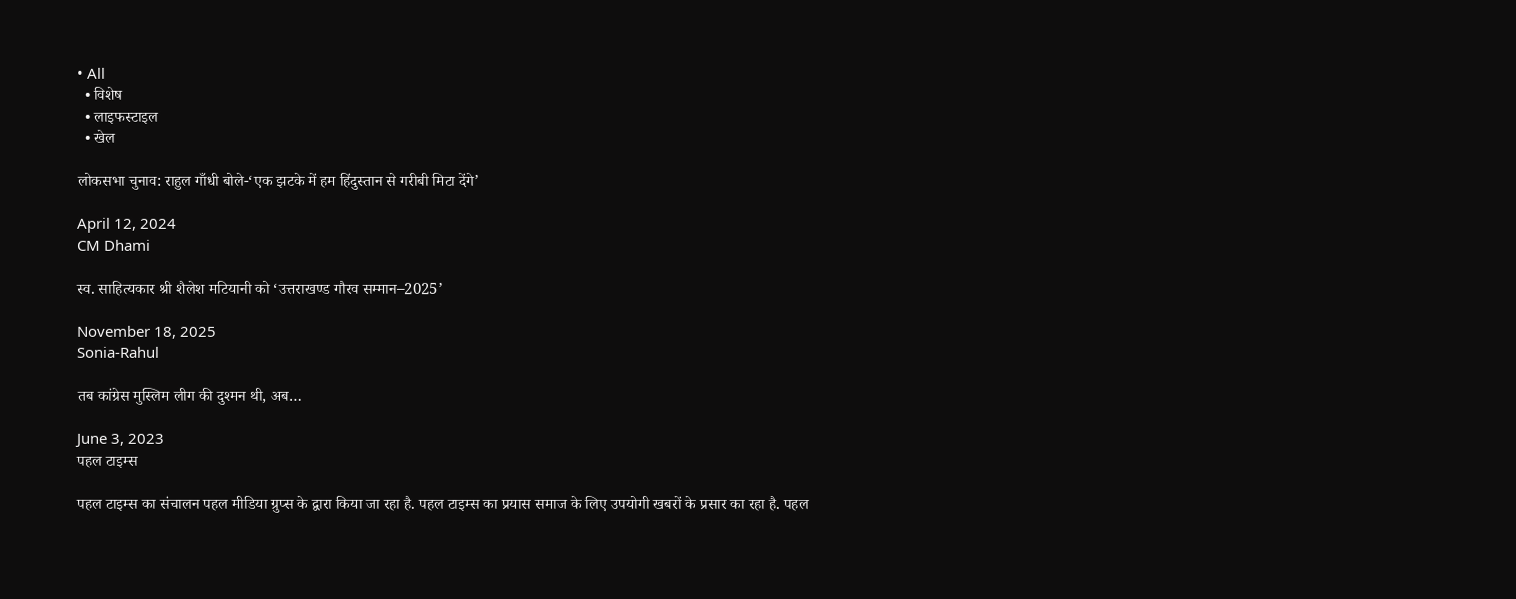• All
  • विशेष
  • लाइफस्टाइल
  • खेल

लोकसभा चुनाव: राहुल गाँधी बोले-‘एक झटके में हम हिंदुस्तान से गरीबी मिटा देंगे’

April 12, 2024
CM Dhami

स्व. साहित्यकार श्री शैलेश मटियानी को ‘उत्तराखण्ड गौरव सम्मान–2025’

November 18, 2025
Sonia-Rahul

तब कांग्रेस मुस्लिम लीग की दुश्मन थी, अब…

June 3, 2023
पहल टाइम्स

पहल टाइम्स का संचालन पहल मीडिया ग्रुप्स के द्वारा किया जा रहा है. पहल टाइम्स का प्रयास समाज के लिए उपयोगी खबरों के प्रसार का रहा है. पहल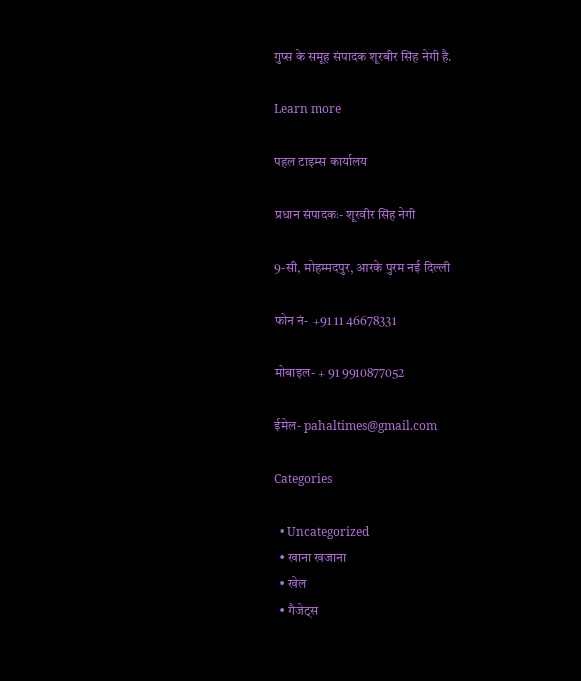गुप्स के समूह संपादक शूरबीर सिंह नेगी है.

Learn more

पहल टाइम्स कार्यालय

प्रधान संपादकः- शूरवीर सिंह नेगी

9-सी, मोहम्मदपुर, आरके पुरम नई दिल्ली

फोन नं-  +91 11 46678331

मोबाइल- + 91 9910877052

ईमेल- pahaltimes@gmail.com

Categories

  • Uncategorized
  • खाना खजाना
  • खेल
  • गैजेट्स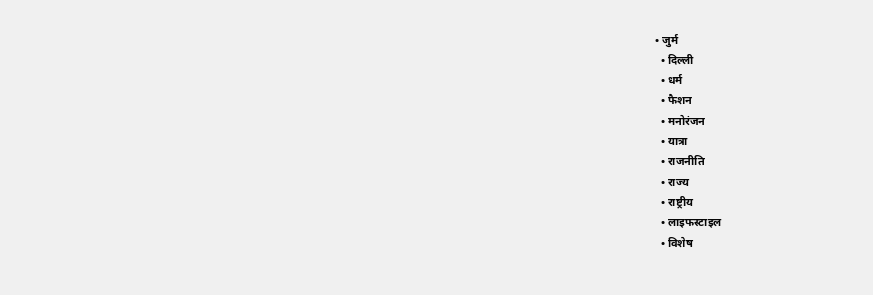• जुर्म
  • दिल्ली
  • धर्म
  • फैशन
  • मनोरंजन
  • यात्रा
  • राजनीति
  • राज्य
  • राष्ट्रीय
  • लाइफस्टाइल
  • विशेष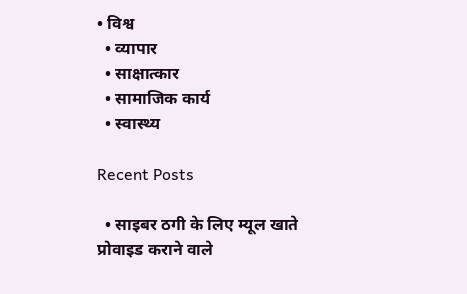• विश्व
  • व्यापार
  • साक्षात्कार
  • सामाजिक कार्य
  • स्वास्थ्य

Recent Posts

  • साइबर ठगी के लिए म्यूल खाते प्रोवाइड कराने वाले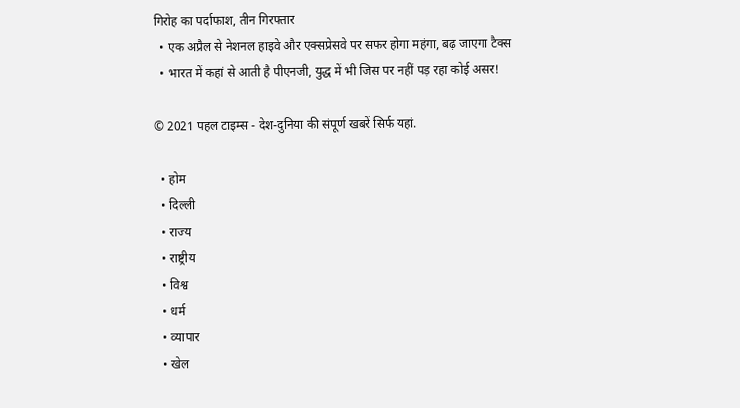गिरोह का पर्दाफाश, तीन गिरफ्तार
  • एक अप्रैल से नेशनल हाइवे और एक्‍सप्रेसवे पर सफर होगा महंगा, बढ़ जाएगा टैक्‍स
  • भारत में कहां से आती है पीएनजी, युद्ध में भी जिस पर नहीं पड़ रहा कोई असर!

© 2021 पहल टाइम्स - देश-दुनिया की संपूर्ण खबरें सिर्फ यहां.

  • होम
  • दिल्ली
  • राज्य
  • राष्ट्रीय
  • विश्व
  • धर्म
  • व्यापार
  • खेल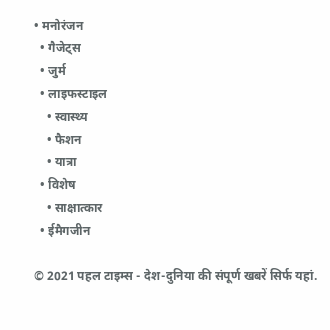• मनोरंजन
  • गैजेट्स
  • जुर्म
  • लाइफस्टाइल
    • स्वास्थ्य
    • फैशन
    • यात्रा
  • विशेष
    • साक्षात्कार
  • ईमैगजीन

© 2021 पहल टाइम्स - देश-दुनिया की संपूर्ण खबरें सिर्फ यहां.